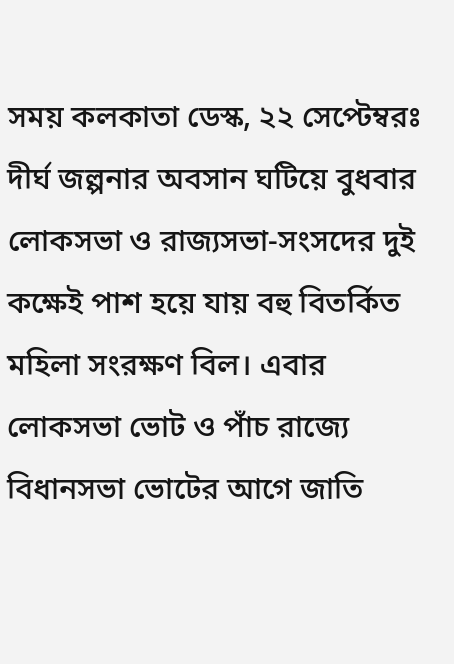সময় কলকাতা ডেস্ক, ২২ সেপ্টেম্বরঃ দীর্ঘ জল্পনার অবসান ঘটিয়ে বুধবার লোকসভা ও রাজ্যসভা-সংসদের দুই কক্ষেই পাশ হয়ে যায় বহু বিতর্কিত মহিলা সংরক্ষণ বিল। এবার লোকসভা ভোট ও পাঁচ রাজ্যে বিধানসভা ভোটের আগে জাতি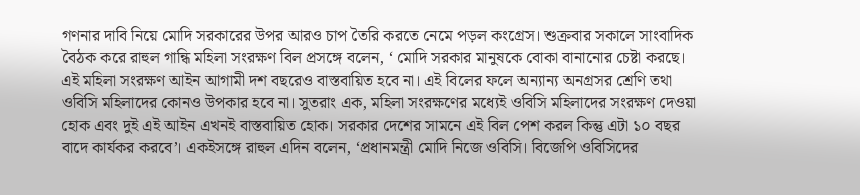গণনার দাবি নিয়ে মোদি সরকারের উপর আরও চাপ তৈরি করতে নেমে পড়ল কংগ্রেস। শুক্রবার সকালে সাংবাদিক বৈঠক করে রাহুল গান্ধি মহিলা সংরক্ষণ বিল প্রসঙ্গে বলেন, ‘ মোদি সরকার মানুষকে বোকা বানানোর চেষ্টা করছে। এই মহিলা সংরক্ষণ আইন আগামী দশ বছরেও বাস্তবায়িত হবে না। এই বিলের ফলে অন্যান্য অনগ্রসর শ্রেণি তথা ওবিসি মহিলাদের কোনও উপকার হবে না। সুতরাং এক, মহিলা সংরক্ষণের মধ্যেই ওবিসি মহিলাদের সংরক্ষণ দেওয়া হোক এবং দুই এই আইন এখনই বাস্তবায়িত হোক। সরকার দেশের সামনে এই বিল পেশ করল কিন্তু এটা ১০ বছর বাদে কার্যকর করবে’। একইসঙ্গে রাহুল এদিন বলেন, ‘প্রধানমন্ত্রী মোদি নিজে ওবিসি। বিজেপি ওবিসিদের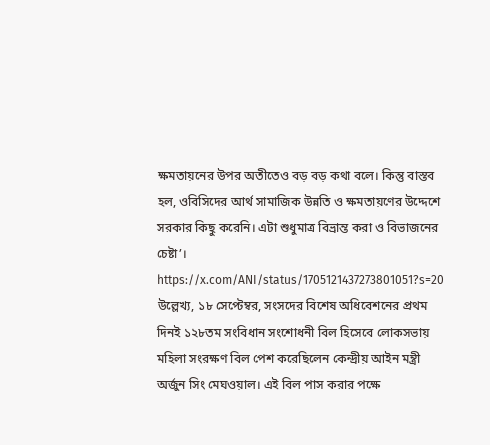ক্ষমতায়নের উপর অতীতেও বড় বড় কথা বলে। কিন্তু বাস্তব হল, ওবিসিদের আর্থ সামাজিক উন্নতি ও ক্ষমতায়ণের উদ্দেশে সরকার কিছু করেনি। এটা শুধুমাত্র বিভ্রান্ত করা ও বিভাজনের চেষ্টা’।
https://x.com/ANI/status/1705121437273801051?s=20
উল্লেখ্য, ১৮ সেপ্টেম্বর, সংসদের বিশেষ অধিবেশনের প্রথম দিনই ১২৮তম সংবিধান সংশোধনী বিল হিসেবে লোকসভায় মহিলা সংরক্ষণ বিল পেশ করেছিলেন কেন্দ্রীয় আইন মন্ত্রী অর্জুন সিং মেঘওয়াল। এই বিল পাস করার পক্ষে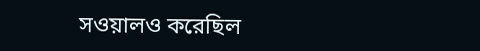সওয়ালও করেছিল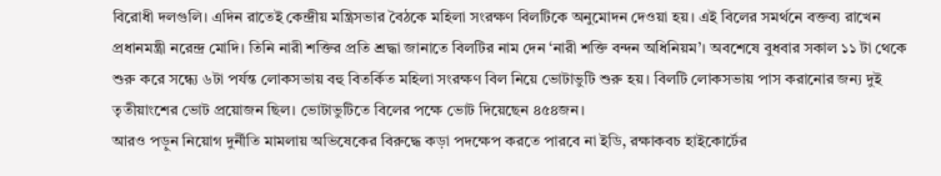বিরোধী দলগুলি। এদিন রাতেই কেন্দ্রীয় মন্ত্রিসভার বৈঠকে মহিলা সংরক্ষণ বিলটিকে অনুমোদন দেওয়া হয়। এই বিলের সমর্থনে বক্তব্য রাখেন প্রধানমন্ত্রী নরেন্দ্র মোদি। তিনি নারী শক্তির প্রতি শ্রদ্ধা জানাতে বিলটির নাম দেন ‘নারী শক্তি বন্দন অধিনিয়ম’। অবশেষে বুধবার সকাল ১১ টা থেকে শুরু করে সন্ধ্যে ৬টা পর্যন্ত লোকসভায় বহু বিতর্কিত মহিলা সংরক্ষণ বিল নিয়ে ভোটাভুটি শুরু হয়। বিলটি লোকসভায় পাস করানোর জন্য দুই তৃতীয়াংশের ভোট প্রয়োজন ছিল। ভোটাভুটিতে বিলের পক্ষে ভোট দিয়েছেন ৪৫৪জন।
আরও পড়ুন নিয়োগ দুর্নীতি মামলায় অভিষেকের বিরুদ্ধে কড়া পদক্ষেপ করতে পারবে না ইডি, রক্ষাকবচ হাইকোর্টের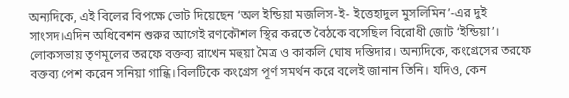অন্যদিকে, এই বিলের বিপক্ষে ভোট দিয়েছেন ‘অল ইন্ডিয়া মজলিস-ই- ইত্তেহাদুল মুসলিমিন’-এর দুই সাংসদ।এদিন অধিবেশন শুরুর আগেই রণকৌশল স্থির করতে বৈঠকে বসেছিল বিরোধী জোট ‘ইন্ডিয়া’। লোকসভায় তৃণমূলের তরফে বক্তব্য রাখেন মহুয়া মৈত্র ও কাকলি ঘোষ দস্তিদার। অন্যদিকে, কংগ্রেসের তরফে বক্তব্য পেশ করেন সনিয়া গান্ধি।বিলটিকে কংগ্রেস পূর্ণ সমর্থন করে বলেই জানান তিনি। যদিও, কেন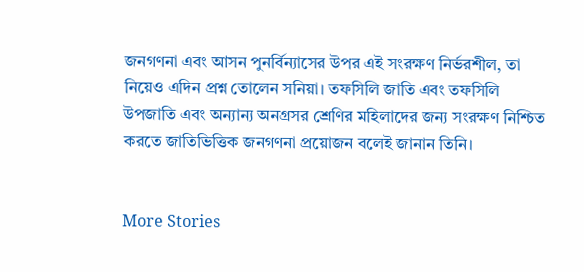জনগণনা এবং আসন পুনর্বিন্যাসের উপর এই সংরক্ষণ নির্ভরশীল, তা নিয়েও এদিন প্রশ্ন তোলেন সনিয়া। তফসিলি জাতি এবং তফসিলি উপজাতি এবং অন্যান্য অনগ্রসর শ্রেণির মহিলাদের জন্য সংরক্ষণ নিশ্চিত করতে জাতিভিত্তিক জনগণনা প্রয়োজন বলেই জানান তিনি।


More Stories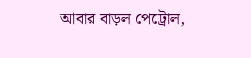আবার বাড়ল পেট্রোল,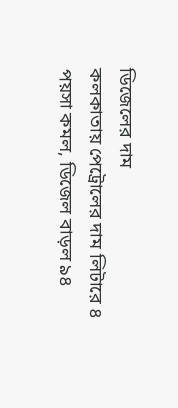ডিজেলের দাম
কলকাতায় পেট্রোলের দাম লিটারে ৪ পয়সা কমল, ডিজেল বাড়ল ৯৪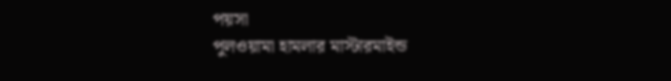পয়সা
পুলওয়ামা হামলার মাস্টারমাইন্ড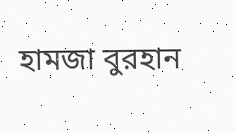হামজা বুরহান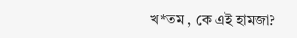খ*তম , কে এই হামজা?